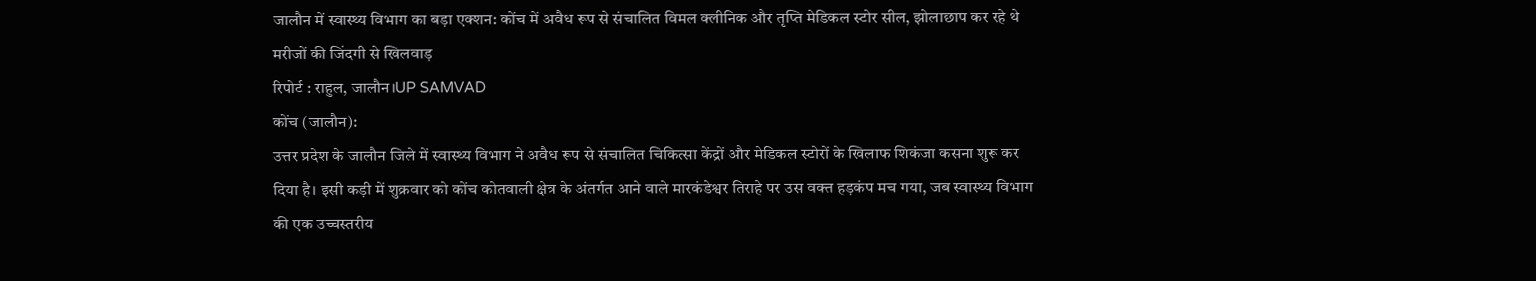जालौन में स्वास्थ्य विभाग का बड़ा एक्शन: कोंच में अवैध रूप से संचालित विमल क्लीनिक और तृप्ति मेडिकल स्टोर सील, झोलाछाप कर रहे थे मरीजों की जिंदगी से खिलवाड़
रिपोर्ट : राहुल, जालौन।UP SAMVAD
कोंच (जालौन):
उत्तर प्रदेश के जालौन जिले में स्वास्थ्य विभाग ने अवैध रूप से संचालित चिकित्सा केंद्रों और मेडिकल स्टोरों के खिलाफ शिकंजा कसना शुरू कर दिया है। इसी कड़ी में शुक्रवार को कोंच कोतवाली क्षेत्र के अंतर्गत आने वाले मारकंडेश्वर तिराहे पर उस वक्त हड़कंप मच गया, जब स्वास्थ्य विभाग की एक उच्चस्तरीय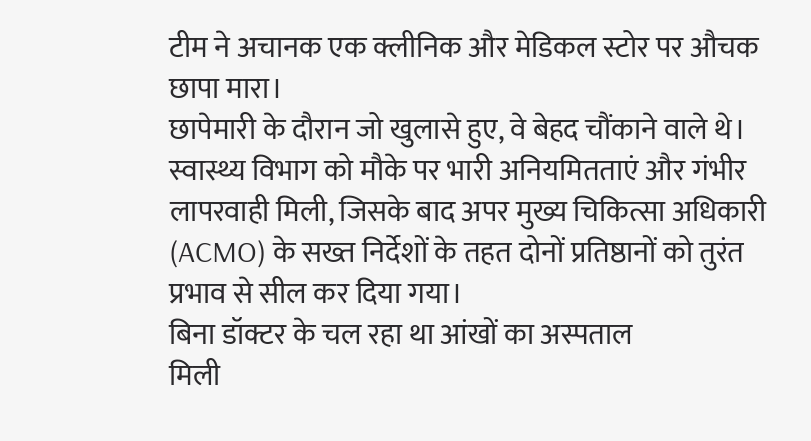टीम ने अचानक एक क्लीनिक और मेडिकल स्टोर पर औचक छापा मारा।
छापेमारी के दौरान जो खुलासे हुए, वे बेहद चौंकाने वाले थे। स्वास्थ्य विभाग को मौके पर भारी अनियमितताएं और गंभीर लापरवाही मिली, जिसके बाद अपर मुख्य चिकित्सा अधिकारी (ACMO) के सख्त निर्देशों के तहत दोनों प्रतिष्ठानों को तुरंत प्रभाव से सील कर दिया गया।
बिना डॉक्टर के चल रहा था आंखों का अस्पताल
मिली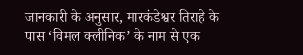जानकारी के अनुसार, मारकंडेश्वर तिराहे के पास ‘विमल क्लीनिक’ के नाम से एक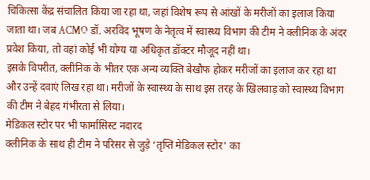चिकित्सा केंद्र संचालित किया जा रहा था, जहां विशेष रूप से आंखों के मरीजों का इलाज किया जाता था। जब ACMO डॉ. अरविंद भूषण के नेतृत्व में स्वास्थ्य विभाग की टीम ने क्लीनिक के अंदर प्रवेश किया, तो वहां कोई भी योग्य या अधिकृत डॉक्टर मौजूद नहीं था।
इसके विपरीत, क्लीनिक के भीतर एक अन्य व्यक्ति बेखौफ होकर मरीजों का इलाज कर रहा था और उन्हें दवाएं लिख रहा था। मरीजों के स्वास्थ्य के साथ इस तरह के खिलवाड़ को स्वास्थ्य विभाग की टीम ने बेहद गंभीरता से लिया।
मेडिकल स्टोर पर भी फार्मासिस्ट नदारद
क्लीनिक के साथ ही टीम ने परिसर से जुड़े ‘तृप्ति मेडिकल स्टोर’ का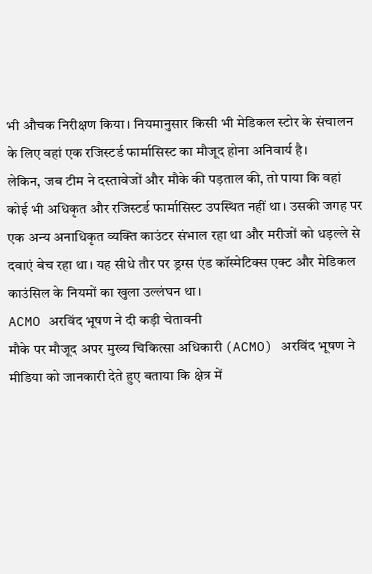भी औचक निरीक्षण किया। नियमानुसार किसी भी मेडिकल स्टोर के संचालन के लिए वहां एक रजिस्टर्ड फार्मासिस्ट का मौजूद होना अनिवार्य है।
लेकिन, जब टीम ने दस्तावेजों और मौके की पड़ताल की, तो पाया कि वहां कोई भी अधिकृत और रजिस्टर्ड फार्मासिस्ट उपस्थित नहीं था। उसकी जगह पर एक अन्य अनाधिकृत व्यक्ति काउंटर संभाल रहा था और मरीजों को धड़ल्ले से दवाएं बेच रहा था। यह सीधे तौर पर ड्रग्स एंड कॉस्मेटिक्स एक्ट और मेडिकल काउंसिल के नियमों का खुला उल्लंघन था।
ACMO अरविंद भूषण ने दी कड़ी चेतावनी
मौके पर मौजूद अपर मुख्य चिकित्सा अधिकारी (ACMO) अरविंद भूषण ने मीडिया को जानकारी देते हुए बताया कि क्षेत्र में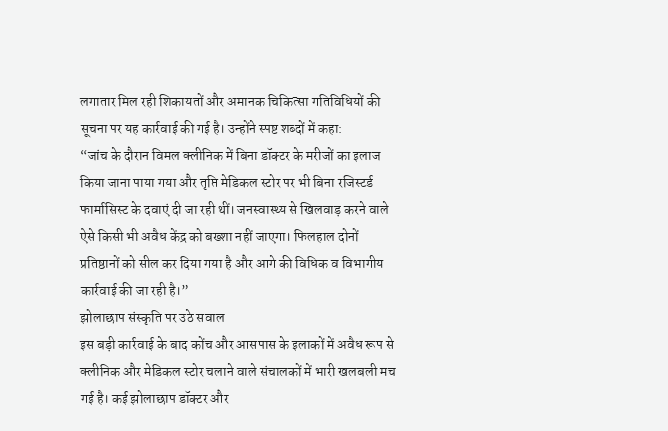लगातार मिल रही शिकायतों और अमानक चिकित्सा गतिविधियों की सूचना पर यह कार्रवाई की गई है। उन्होंने स्पष्ट शब्दों में कहा:
“जांच के दौरान विमल क्लीनिक में बिना डॉक्टर के मरीजों का इलाज किया जाना पाया गया और तृप्ति मेडिकल स्टोर पर भी बिना रजिस्टर्ड फार्मासिस्ट के दवाएं दी जा रही थीं। जनस्वास्थ्य से खिलवाड़ करने वाले ऐसे किसी भी अवैध केंद्र को बख्शा नहीं जाएगा। फिलहाल दोनों प्रतिष्ठानों को सील कर दिया गया है और आगे की विधिक व विभागीय कार्रवाई की जा रही है।”
झोलाछाप संस्कृति पर उठे सवाल
इस बड़ी कार्रवाई के बाद कोंच और आसपास के इलाकों में अवैध रूप से क्लीनिक और मेडिकल स्टोर चलाने वाले संचालकों में भारी खलबली मच गई है। कई झोलाछाप डॉक्टर और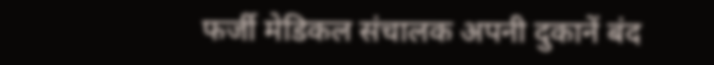फर्जी मेडिकल संचालक अपनी दुकानें बंद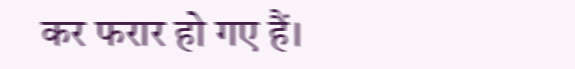कर फरार हो गए हैं।